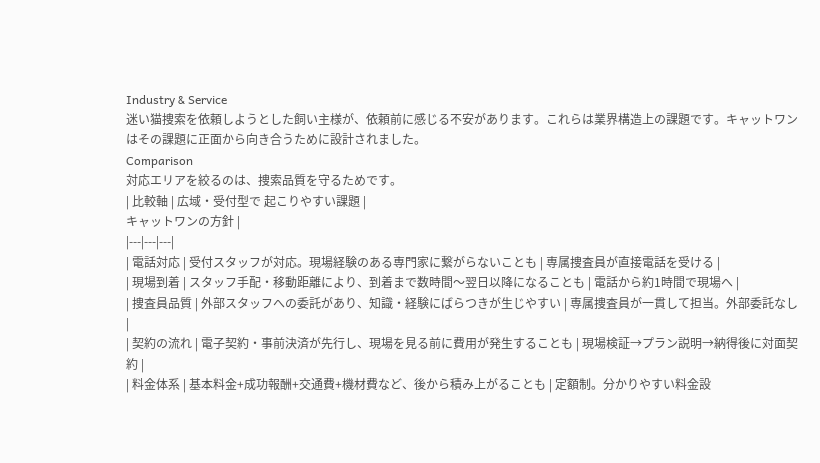Industry & Service
迷い猫捜索を依頼しようとした飼い主様が、依頼前に感じる不安があります。これらは業界構造上の課題です。キャットワンはその課題に正面から向き合うために設計されました。
Comparison
対応エリアを絞るのは、捜索品質を守るためです。
| 比較軸 | 広域・受付型で 起こりやすい課題 |
キャットワンの方針 |
|---|---|---|
| 電話対応 | 受付スタッフが対応。現場経験のある専門家に繋がらないことも | 専属捜査員が直接電話を受ける |
| 現場到着 | スタッフ手配・移動距離により、到着まで数時間〜翌日以降になることも | 電話から約1時間で現場へ |
| 捜査員品質 | 外部スタッフへの委託があり、知識・経験にばらつきが生じやすい | 専属捜査員が一貫して担当。外部委託なし |
| 契約の流れ | 電子契約・事前決済が先行し、現場を見る前に費用が発生することも | 現場検証→プラン説明→納得後に対面契約 |
| 料金体系 | 基本料金+成功報酬+交通費+機材費など、後から積み上がることも | 定額制。分かりやすい料金設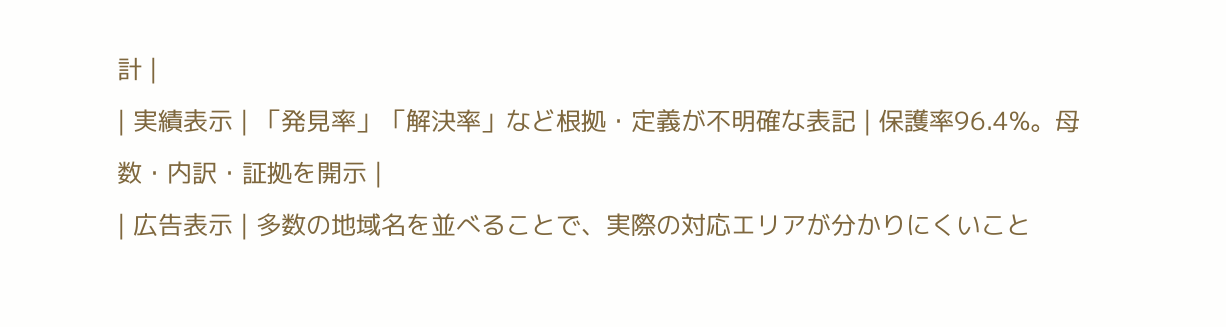計 |
| 実績表示 | 「発見率」「解決率」など根拠・定義が不明確な表記 | 保護率96.4%。母数・内訳・証拠を開示 |
| 広告表示 | 多数の地域名を並べることで、実際の対応エリアが分かりにくいこと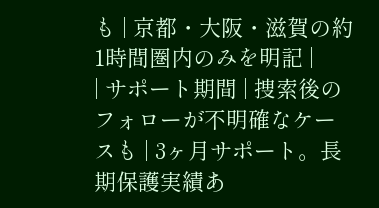も | 京都・大阪・滋賀の約1時間圏内のみを明記 |
| サポート期間 | 捜索後のフォローが不明確なケースも | 3ヶ月サポート。長期保護実績あ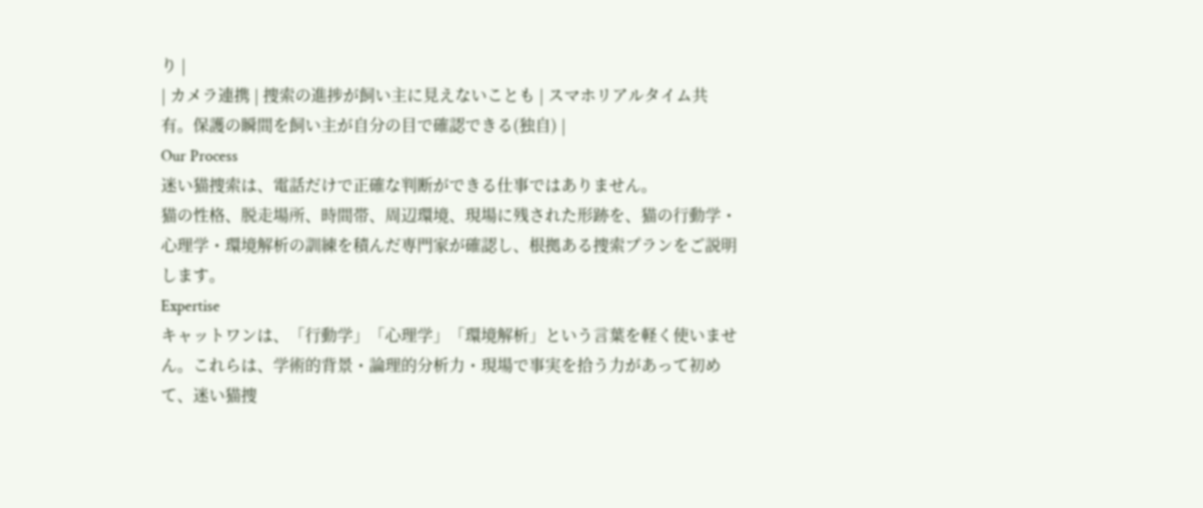り |
| カメラ連携 | 捜索の進捗が飼い主に見えないことも | スマホリアルタイム共有。保護の瞬間を飼い主が自分の目で確認できる(独自) |
Our Process
迷い猫捜索は、電話だけで正確な判断ができる仕事ではありません。
猫の性格、脱走場所、時間帯、周辺環境、現場に残された形跡を、猫の行動学・心理学・環境解析の訓練を積んだ専門家が確認し、根拠ある捜索プランをご説明します。
Expertise
キャットワンは、「行動学」「心理学」「環境解析」という言葉を軽く使いません。これらは、学術的背景・論理的分析力・現場で事実を拾う力があって初めて、迷い猫捜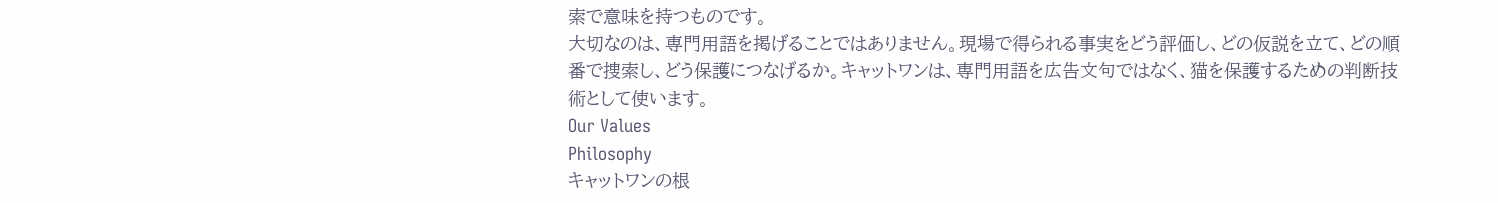索で意味を持つものです。
大切なのは、専門用語を掲げることではありません。現場で得られる事実をどう評価し、どの仮説を立て、どの順番で捜索し、どう保護につなげるか。キャットワンは、専門用語を広告文句ではなく、猫を保護するための判断技術として使います。
Our Values
Philosophy
キャットワンの根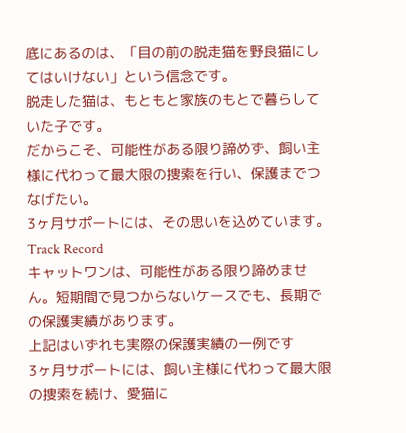底にあるのは、「目の前の脱走猫を野良猫にしてはいけない」という信念です。
脱走した猫は、もともと家族のもとで暮らしていた子です。
だからこそ、可能性がある限り諦めず、飼い主様に代わって最大限の捜索を行い、保護までつなげたい。
3ヶ月サポートには、その思いを込めています。
Track Record
キャットワンは、可能性がある限り諦めません。短期間で見つからないケースでも、長期での保護実績があります。
上記はいずれも実際の保護実績の一例です
3ヶ月サポートには、飼い主様に代わって最大限の捜索を続け、愛猫に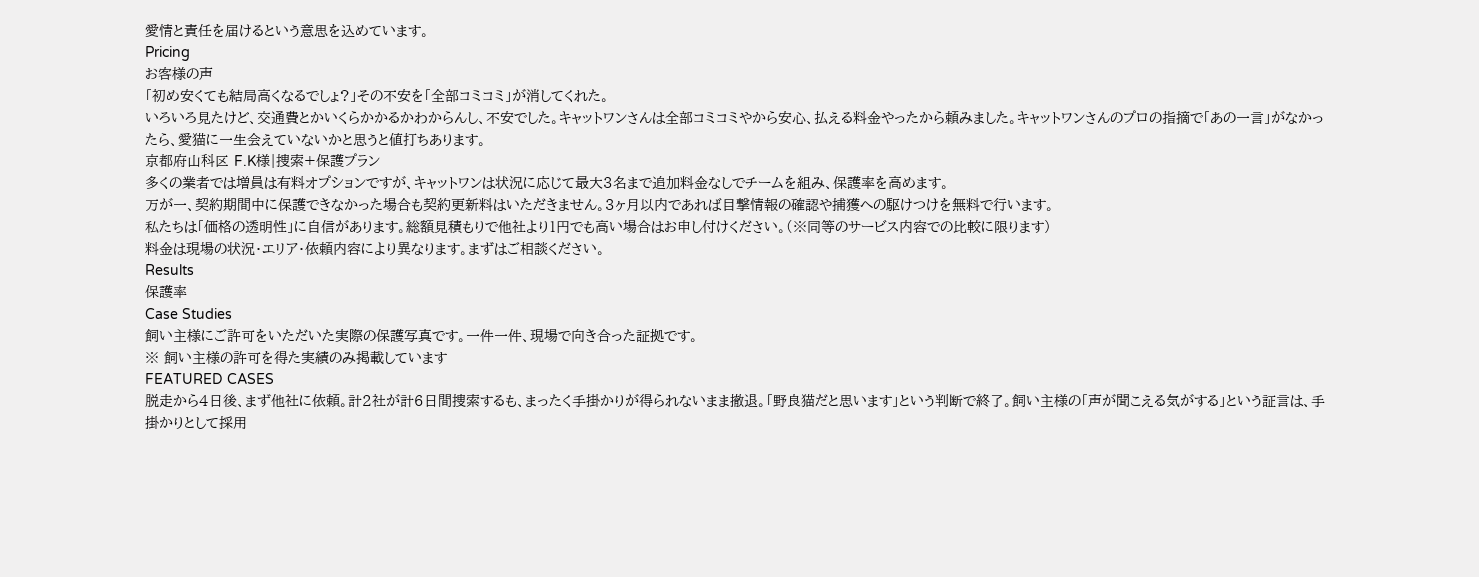愛情と責任を届けるという意思を込めています。
Pricing
お客様の声
「初め安くても結局高くなるでしょ?」その不安を「全部コミコミ」が消してくれた。
いろいろ見たけど、交通費とかいくらかかるかわからんし、不安でした。キャットワンさんは全部コミコミやから安心、払える料金やったから頼みました。キャットワンさんのプロの指摘で「あの一言」がなかったら、愛猫に一生会えていないかと思うと値打ちあります。
京都府山科区 F.K様|捜索+保護プラン
多くの業者では増員は有料オプションですが、キャットワンは状況に応じて最大3名まで追加料金なしでチームを組み、保護率を高めます。
万が一、契約期間中に保護できなかった場合も契約更新料はいただきません。3ヶ月以内であれば目撃情報の確認や捕獲への駆けつけを無料で行います。
私たちは「価格の透明性」に自信があります。総額見積もりで他社より1円でも高い場合はお申し付けください。(※同等のサービス内容での比較に限ります)
料金は現場の状況・エリア・依頼内容により異なります。まずはご相談ください。
Results
保護率
Case Studies
飼い主様にご許可をいただいた実際の保護写真です。一件一件、現場で向き合った証拠です。
※ 飼い主様の許可を得た実績のみ掲載しています
FEATURED CASES
脱走から4日後、まず他社に依頼。計2社が計6日間捜索するも、まったく手掛かりが得られないまま撤退。「野良猫だと思います」という判断で終了。飼い主様の「声が聞こえる気がする」という証言は、手掛かりとして採用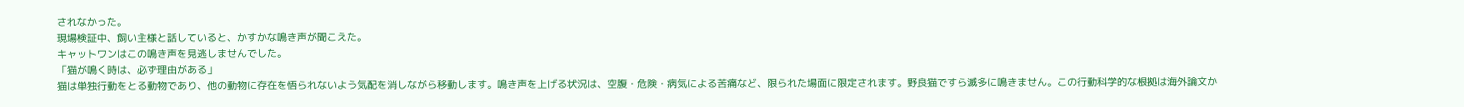されなかった。
現場検証中、飼い主様と話していると、かすかな鳴き声が聞こえた。
キャットワンはこの鳴き声を見逃しませんでした。
「猫が鳴く時は、必ず理由がある」
猫は単独行動をとる動物であり、他の動物に存在を悟られないよう気配を消しながら移動します。鳴き声を上げる状況は、空腹・危険・病気による苦痛など、限られた場面に限定されます。野良猫ですら滅多に鳴きません。この行動科学的な根拠は海外論文か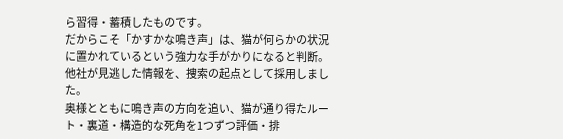ら習得・蓄積したものです。
だからこそ「かすかな鳴き声」は、猫が何らかの状況に置かれているという強力な手がかりになると判断。他社が見逃した情報を、捜索の起点として採用しました。
奥様とともに鳴き声の方向を追い、猫が通り得たルート・裏道・構造的な死角を1つずつ評価・排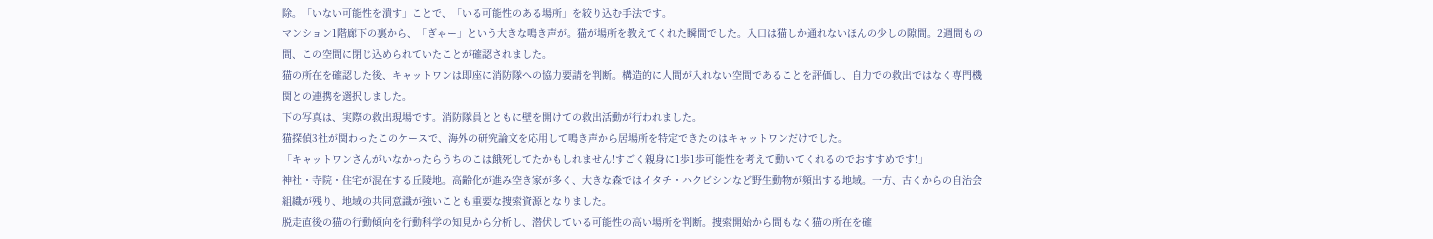除。「いない可能性を潰す」ことで、「いる可能性のある場所」を絞り込む手法です。
マンション1階廊下の裏から、「ぎゃー」という大きな鳴き声が。猫が場所を教えてくれた瞬間でした。入口は猫しか通れないほんの少しの隙間。2週間もの間、この空間に閉じ込められていたことが確認されました。
猫の所在を確認した後、キャットワンは即座に消防隊への協力要請を判断。構造的に人間が入れない空間であることを評価し、自力での救出ではなく専門機関との連携を選択しました。
下の写真は、実際の救出現場です。消防隊員とともに壁を開けての救出活動が行われました。
猫探偵3社が関わったこのケースで、海外の研究論文を応用して鳴き声から居場所を特定できたのはキャットワンだけでした。
「キャットワンさんがいなかったらうちのこは餓死してたかもしれません!すごく親身に1歩1歩可能性を考えて動いてくれるのでおすすめです!」
神社・寺院・住宅が混在する丘陵地。高齢化が進み空き家が多く、大きな森ではイタチ・ハクビシンなど野生動物が頻出する地域。一方、古くからの自治会組織が残り、地域の共同意識が強いことも重要な捜索資源となりました。
脱走直後の猫の行動傾向を行動科学の知見から分析し、潜伏している可能性の高い場所を判断。捜索開始から間もなく猫の所在を確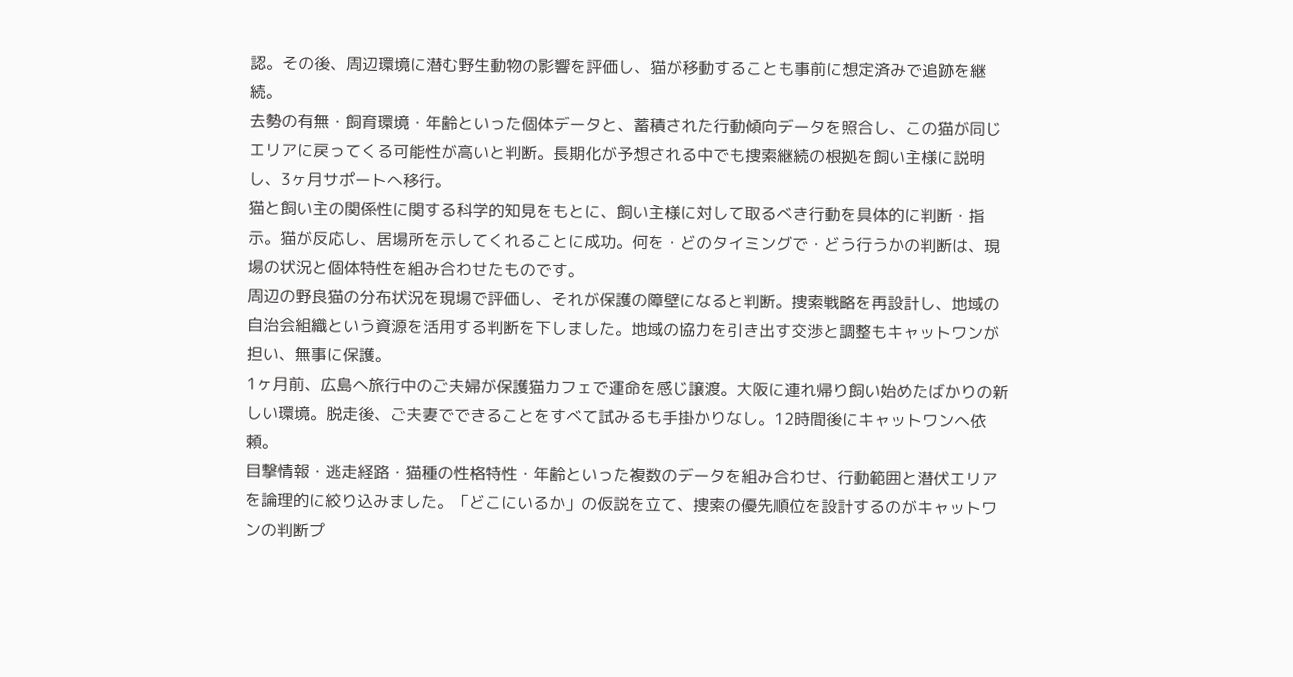認。その後、周辺環境に潜む野生動物の影響を評価し、猫が移動することも事前に想定済みで追跡を継続。
去勢の有無・飼育環境・年齢といった個体データと、蓄積された行動傾向データを照合し、この猫が同じエリアに戻ってくる可能性が高いと判断。長期化が予想される中でも捜索継続の根拠を飼い主様に説明し、3ヶ月サポートへ移行。
猫と飼い主の関係性に関する科学的知見をもとに、飼い主様に対して取るべき行動を具体的に判断・指示。猫が反応し、居場所を示してくれることに成功。何を・どのタイミングで・どう行うかの判断は、現場の状況と個体特性を組み合わせたものです。
周辺の野良猫の分布状況を現場で評価し、それが保護の障壁になると判断。捜索戦略を再設計し、地域の自治会組織という資源を活用する判断を下しました。地域の協力を引き出す交渉と調整もキャットワンが担い、無事に保護。
1ヶ月前、広島へ旅行中のご夫婦が保護猫カフェで運命を感じ譲渡。大阪に連れ帰り飼い始めたばかりの新しい環境。脱走後、ご夫妻でできることをすべて試みるも手掛かりなし。12時間後にキャットワンへ依頼。
目撃情報・逃走経路・猫種の性格特性・年齢といった複数のデータを組み合わせ、行動範囲と潜伏エリアを論理的に絞り込みました。「どこにいるか」の仮説を立て、捜索の優先順位を設計するのがキャットワンの判断プ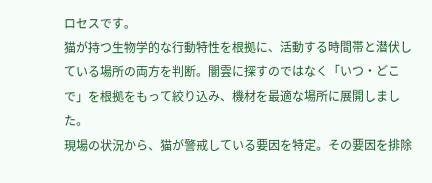ロセスです。
猫が持つ生物学的な行動特性を根拠に、活動する時間帯と潜伏している場所の両方を判断。闇雲に探すのではなく「いつ・どこで」を根拠をもって絞り込み、機材を最適な場所に展開しました。
現場の状況から、猫が警戒している要因を特定。その要因を排除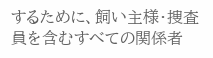するために、飼い主様・捜査員を含むすべての関係者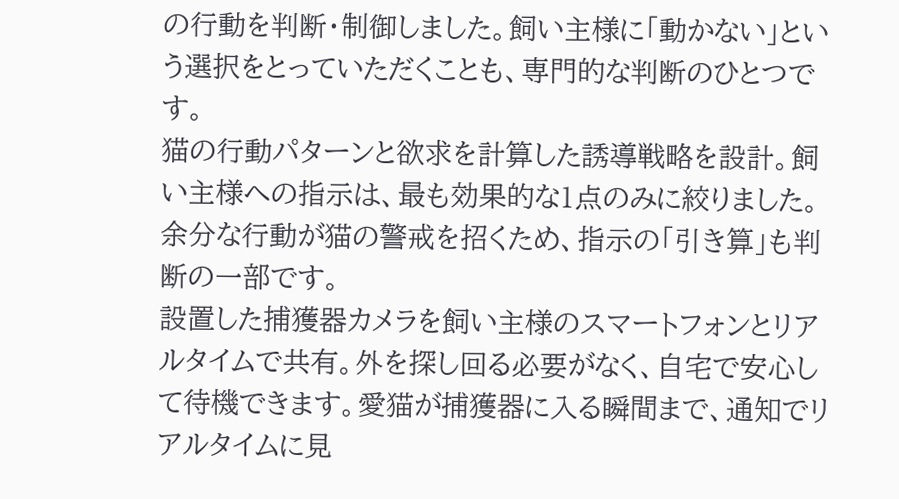の行動を判断・制御しました。飼い主様に「動かない」という選択をとっていただくことも、専門的な判断のひとつです。
猫の行動パターンと欲求を計算した誘導戦略を設計。飼い主様への指示は、最も効果的な1点のみに絞りました。余分な行動が猫の警戒を招くため、指示の「引き算」も判断の一部です。
設置した捕獲器カメラを飼い主様のスマートフォンとリアルタイムで共有。外を探し回る必要がなく、自宅で安心して待機できます。愛猫が捕獲器に入る瞬間まで、通知でリアルタイムに見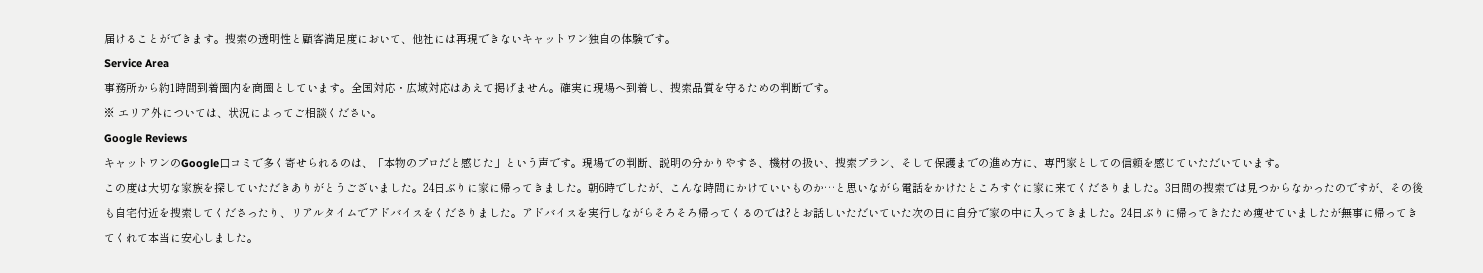届けることができます。捜索の透明性と顧客満足度において、他社には再現できないキャットワン独自の体験です。
Service Area
事務所から約1時間到着圏内を商圏としています。全国対応・広域対応はあえて掲げません。確実に現場へ到着し、捜索品質を守るための判断です。
※ エリア外については、状況によってご相談ください。
Google Reviews
キャットワンのGoogle口コミで多く寄せられるのは、「本物のプロだと感じた」という声です。現場での判断、説明の分かりやすさ、機材の扱い、捜索プラン、そして保護までの進め方に、専門家としての信頼を感じていただいています。
この度は大切な家族を探していただきありがとうございました。24日ぶりに家に帰ってきました。朝6時でしたが、こんな時間にかけていいものか…と思いながら電話をかけたところすぐに家に来てくださりました。3日間の捜索では見つからなかったのですが、その後も自宅付近を捜索してくださったり、リアルタイムでアドバイスをくださりました。アドバイスを実行しながらそろそろ帰ってくるのでは?とお話しいただいていた次の日に自分で家の中に入ってきました。24日ぶりに帰ってきたため痩せていましたが無事に帰ってきてくれて本当に安心しました。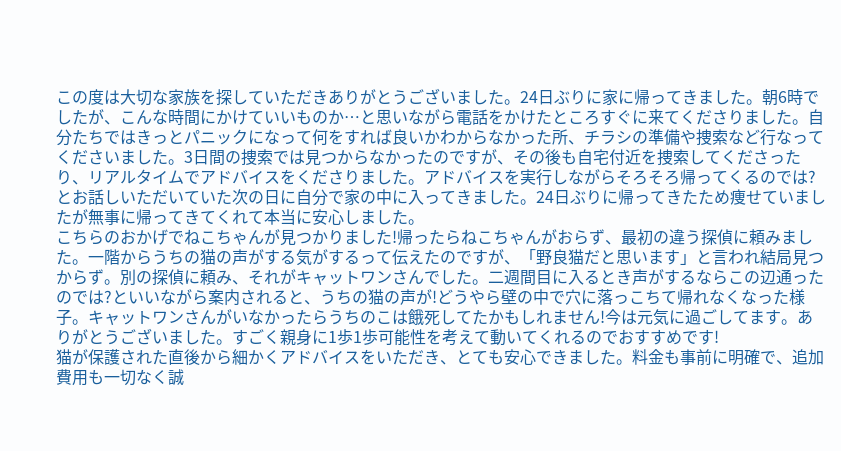この度は大切な家族を探していただきありがとうございました。24日ぶりに家に帰ってきました。朝6時でしたが、こんな時間にかけていいものか…と思いながら電話をかけたところすぐに来てくださりました。自分たちではきっとパニックになって何をすれば良いかわからなかった所、チラシの準備や捜索など行なってくださいました。3日間の捜索では見つからなかったのですが、その後も自宅付近を捜索してくださったり、リアルタイムでアドバイスをくださりました。アドバイスを実行しながらそろそろ帰ってくるのでは?とお話しいただいていた次の日に自分で家の中に入ってきました。24日ぶりに帰ってきたため痩せていましたが無事に帰ってきてくれて本当に安心しました。
こちらのおかげでねこちゃんが見つかりました!帰ったらねこちゃんがおらず、最初の違う探偵に頼みました。一階からうちの猫の声がする気がするって伝えたのですが、「野良猫だと思います」と言われ結局見つからず。別の探偵に頼み、それがキャットワンさんでした。二週間目に入るとき声がするならこの辺通ったのでは?といいながら案内されると、うちの猫の声が!どうやら壁の中で穴に落っこちて帰れなくなった様子。キャットワンさんがいなかったらうちのこは餓死してたかもしれません!今は元気に過ごしてます。ありがとうございました。すごく親身に1歩1歩可能性を考えて動いてくれるのでおすすめです!
猫が保護された直後から細かくアドバイスをいただき、とても安心できました。料金も事前に明確で、追加費用も一切なく誠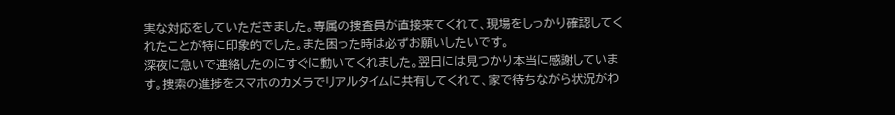実な対応をしていただきました。専属の捜査員が直接来てくれて、現場をしっかり確認してくれたことが特に印象的でした。また困った時は必ずお願いしたいです。
深夜に急いで連絡したのにすぐに動いてくれました。翌日には見つかり本当に感謝しています。捜索の進捗をスマホのカメラでリアルタイムに共有してくれて、家で待ちながら状況がわ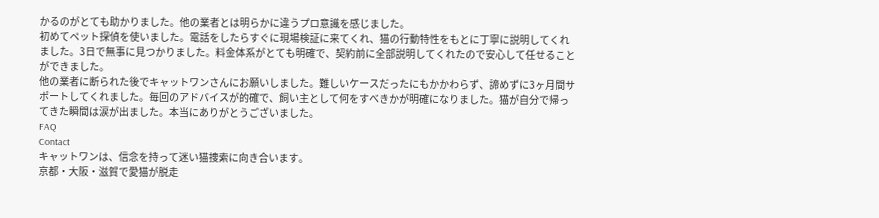かるのがとても助かりました。他の業者とは明らかに違うプロ意識を感じました。
初めてペット探偵を使いました。電話をしたらすぐに現場検証に来てくれ、猫の行動特性をもとに丁寧に説明してくれました。3日で無事に見つかりました。料金体系がとても明確で、契約前に全部説明してくれたので安心して任せることができました。
他の業者に断られた後でキャットワンさんにお願いしました。難しいケースだったにもかかわらず、諦めずに3ヶ月間サポートしてくれました。毎回のアドバイスが的確で、飼い主として何をすべきかが明確になりました。猫が自分で帰ってきた瞬間は涙が出ました。本当にありがとうございました。
FAQ
Contact
キャットワンは、信念を持って迷い猫捜索に向き合います。
京都・大阪・滋賀で愛猫が脱走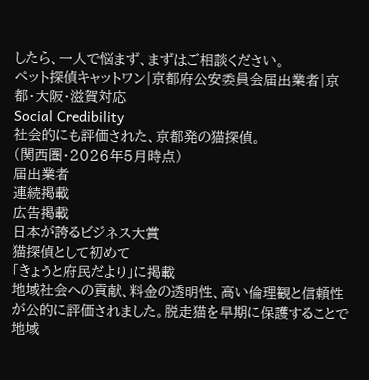したら、一人で悩まず、まずはご相談ください。
ペット探偵キャットワン|京都府公安委員会届出業者|京都・大阪・滋賀対応
Social Credibility
社会的にも評価された、京都発の猫探偵。
(関西圏・2026年5月時点)
届出業者
連続掲載
広告掲載
日本が誇るビジネス大賞
猫探偵として初めて
「きょうと府民だより」に掲載
地域社会への貢献、料金の透明性、高い倫理観と信頼性が公的に評価されました。脱走猫を早期に保護することで地域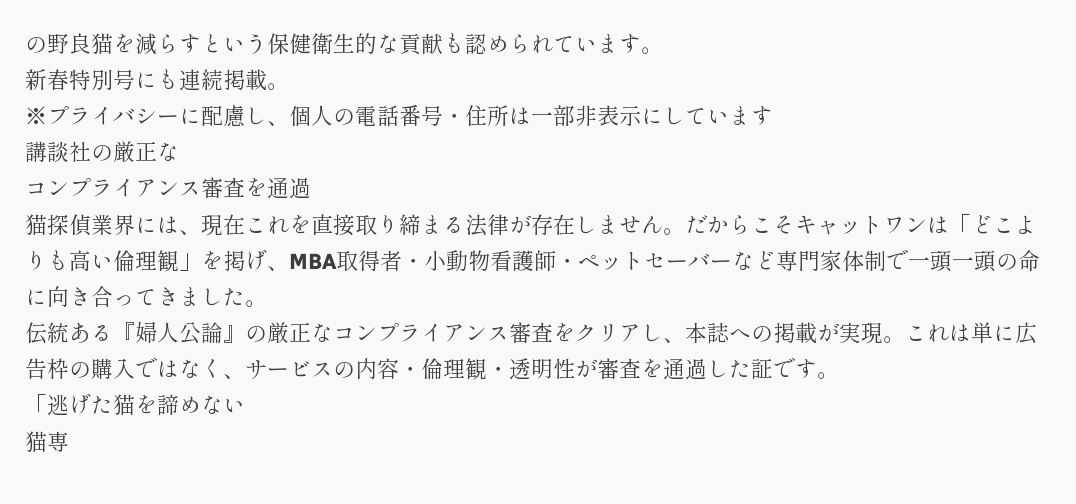の野良猫を減らすという保健衛生的な貢献も認められています。
新春特別号にも連続掲載。
※プライバシーに配慮し、個人の電話番号・住所は一部非表示にしています
講談社の厳正な
コンプライアンス審査を通過
猫探偵業界には、現在これを直接取り締まる法律が存在しません。だからこそキャットワンは「どこよりも高い倫理観」を掲げ、MBA取得者・小動物看護師・ペットセーバーなど専門家体制で一頭一頭の命に向き合ってきました。
伝統ある『婦人公論』の厳正なコンプライアンス審査をクリアし、本誌への掲載が実現。これは単に広告枠の購入ではなく、サービスの内容・倫理観・透明性が審査を通過した証です。
「逃げた猫を諦めない
猫専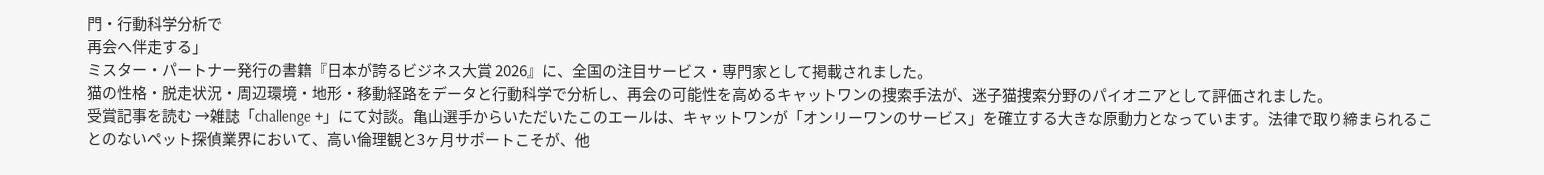門・行動科学分析で
再会へ伴走する」
ミスター・パートナー発行の書籍『日本が誇るビジネス大賞 2026』に、全国の注目サービス・専門家として掲載されました。
猫の性格・脱走状況・周辺環境・地形・移動経路をデータと行動科学で分析し、再会の可能性を高めるキャットワンの捜索手法が、迷子猫捜索分野のパイオニアとして評価されました。
受賞記事を読む →雑誌「challenge +」にて対談。亀山選手からいただいたこのエールは、キャットワンが「オンリーワンのサービス」を確立する大きな原動力となっています。法律で取り締まられることのないペット探偵業界において、高い倫理観と3ヶ月サポートこそが、他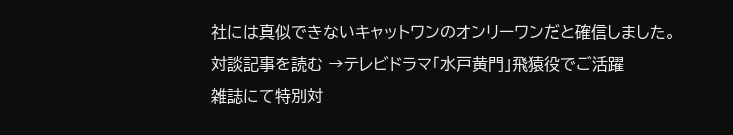社には真似できないキャットワンのオンリーワンだと確信しました。
対談記事を読む →テレビドラマ「水戸黄門」飛猿役でご活躍
雑誌にて特別対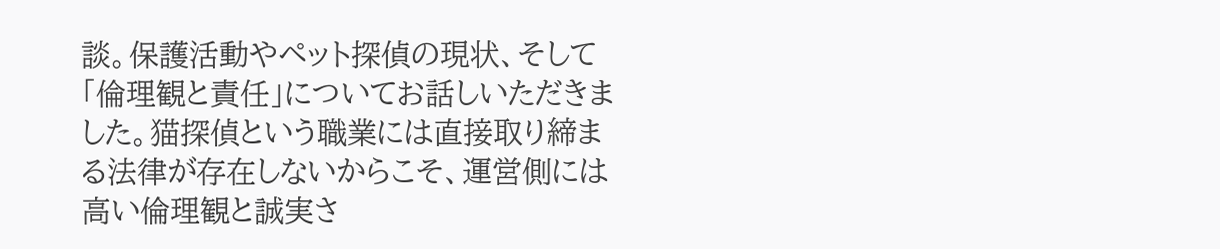談。保護活動やペット探偵の現状、そして「倫理観と責任」についてお話しいただきました。猫探偵という職業には直接取り締まる法律が存在しないからこそ、運営側には高い倫理観と誠実さ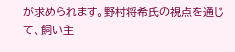が求められます。野村将希氏の視点を通じて、飼い主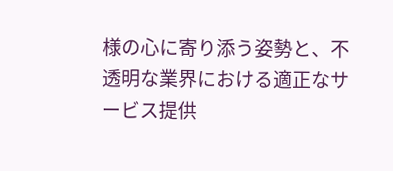様の心に寄り添う姿勢と、不透明な業界における適正なサービス提供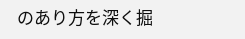のあり方を深く掘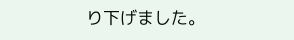り下げました。